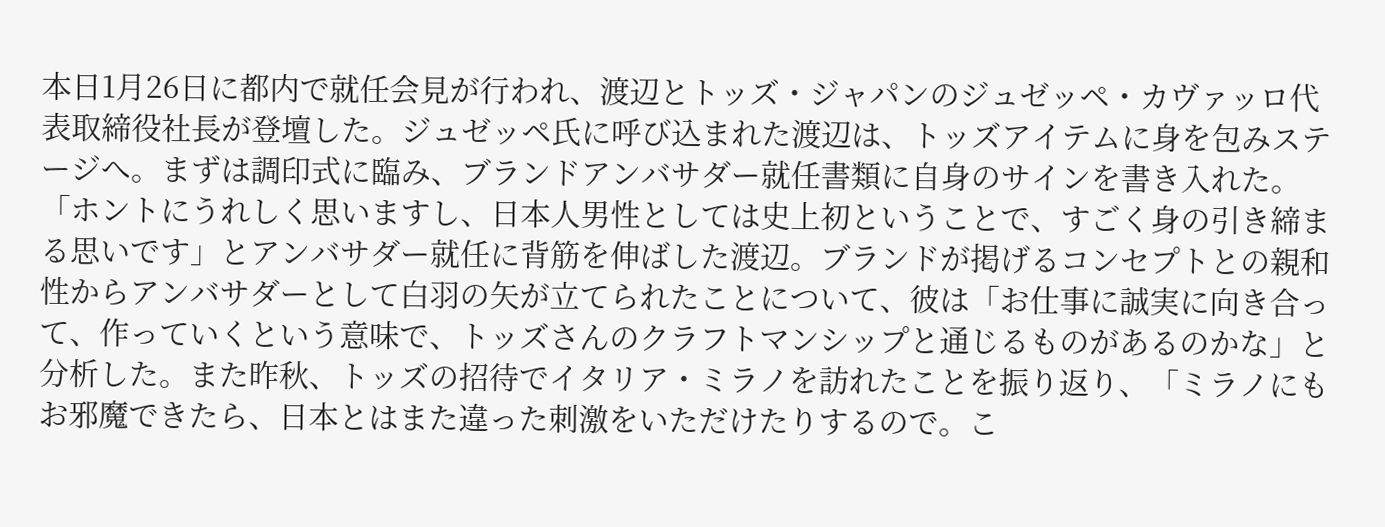本日1月26日に都内で就任会見が行われ、渡辺とトッズ・ジャパンのジュゼッペ・カヴァッロ代表取締役社長が登壇した。ジュゼッペ氏に呼び込まれた渡辺は、トッズアイテムに身を包みステージへ。まずは調印式に臨み、ブランドアンバサダー就任書類に自身のサインを書き入れた。
「ホントにうれしく思いますし、日本人男性としては史上初ということで、すごく身の引き締まる思いです」とアンバサダー就任に背筋を伸ばした渡辺。ブランドが掲げるコンセプトとの親和性からアンバサダーとして白羽の矢が立てられたことについて、彼は「お仕事に誠実に向き合って、作っていくという意味で、トッズさんのクラフトマンシップと通じるものがあるのかな」と分析した。また昨秋、トッズの招待でイタリア・ミラノを訪れたことを振り返り、「ミラノにもお邪魔できたら、日本とはまた違った刺激をいただけたりするので。こ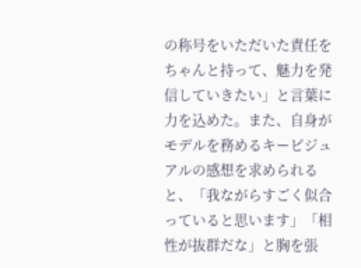の称号をいただいた責任をちゃんと持って、魅力を発信していきたい」と言葉に力を込めた。また、自身がモデルを務めるキービジュアルの感想を求められると、「我ながらすごく似合っていると思います」「相性が抜群だな」と胸を張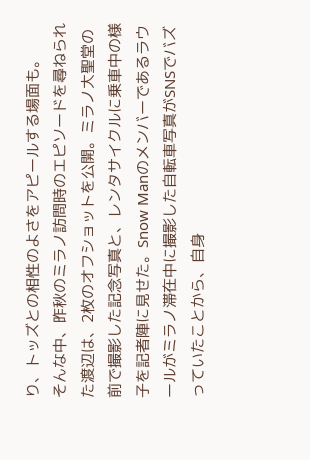り、トッズとの相性のよさをアピールする場面も。
そんな中、昨秋のミラノ訪問時のエピソードを尋ねられた渡辺は、2枚のオフショットを公開。ミラノ大聖堂の前で撮影した記念写真と、レンタサイクルに乗車中の様子を記者陣に見せた。Snow Manのメンバーであるラウールがミラノ滞在中に撮影した自転車写真がSNSでバズっていたことから、自身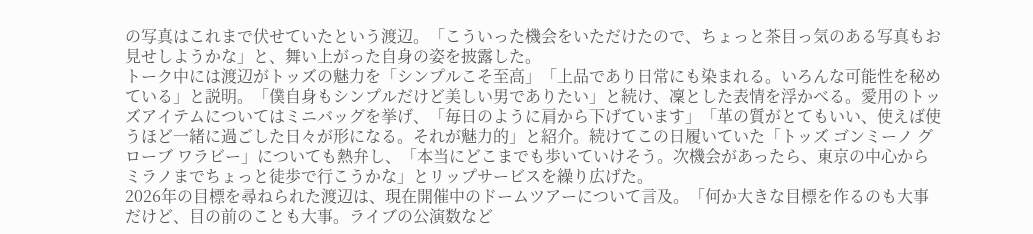の写真はこれまで伏せていたという渡辺。「こういった機会をいただけたので、ちょっと茶目っ気のある写真もお見せしようかな」と、舞い上がった自身の姿を披露した。
トーク中には渡辺がトッズの魅力を「シンプルこそ至高」「上品であり日常にも染まれる。いろんな可能性を秘めている」と説明。「僕自身もシンプルだけど美しい男でありたい」と続け、凜とした表情を浮かべる。愛用のトッズアイテムについてはミニバッグを挙げ、「毎日のように肩から下げています」「革の質がとてもいい、使えば使うほど一緒に過ごした日々が形になる。それが魅力的」と紹介。続けてこの日履いていた「トッズ ゴンミーノ グローブ ワラビー」についても熱弁し、「本当にどこまでも歩いていけそう。次機会があったら、東京の中心からミラノまでちょっと徒歩で行こうかな」とリップサービスを繰り広げた。
2026年の目標を尋ねられた渡辺は、現在開催中のドームツアーについて言及。「何か大きな目標を作るのも大事だけど、目の前のことも大事。ライブの公演数など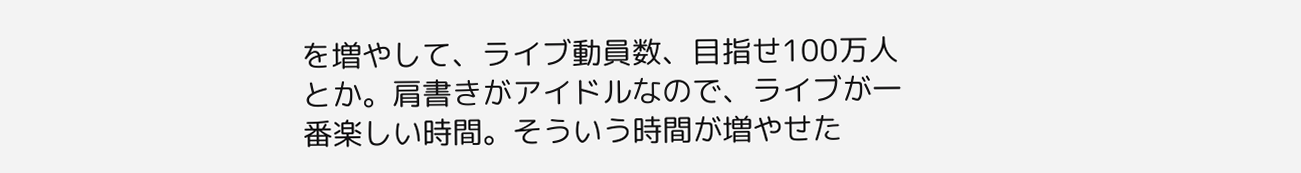を増やして、ライブ動員数、目指せ100万人とか。肩書きがアイドルなので、ライブが一番楽しい時間。そういう時間が増やせた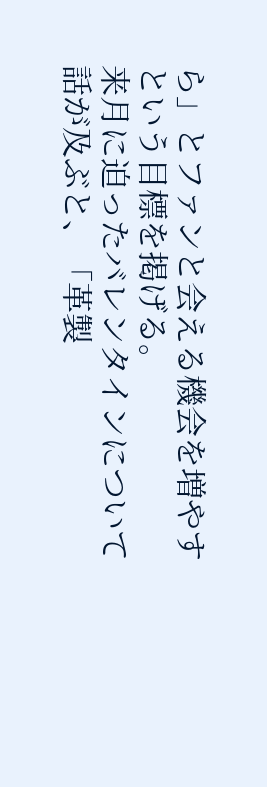ら」とファンと会える機会を増やすという目標を掲げる。
来月に迫ったバレンタインについて話が及ぶと、「革製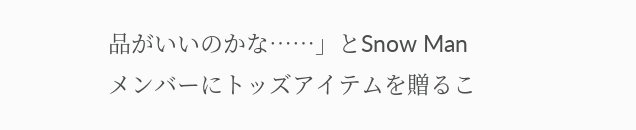品がいいのかな……」とSnow Manメンバーにトッズアイテムを贈るこ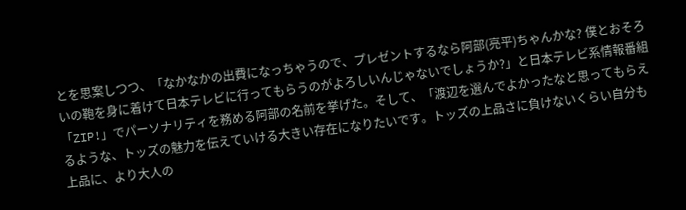とを思案しつつ、「なかなかの出費になっちゃうので、プレゼントするなら阿部(亮平)ちゃんかな? 僕とおそろいの鞄を身に着けて日本テレビに行ってもらうのがよろしいんじゃないでしょうか?」と日本テレビ系情報番組「ZIP!」でパーソナリティを務める阿部の名前を挙げた。そして、「渡辺を選んでよかったなと思ってもらえるような、トッズの魅力を伝えていける大きい存在になりたいです。トッズの上品さに負けないくらい自分も上品に、より大人の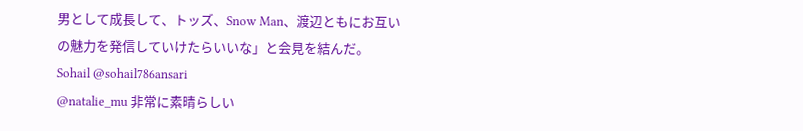男として成長して、トッズ、Snow Man、渡辺ともにお互いの魅力を発信していけたらいいな」と会見を結んだ。
Sohail @sohail786ansari
@natalie_mu 非常に素晴らしい